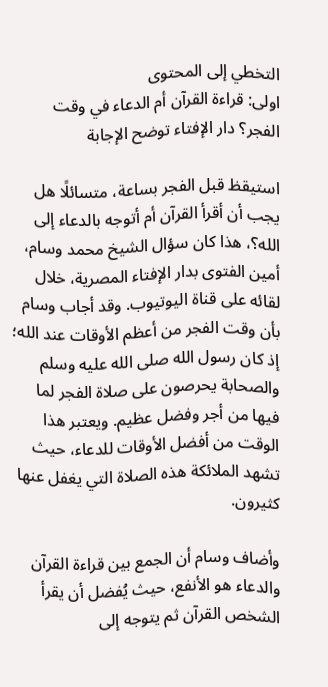التخطي إلى المحتوى
اولى: قراءة القرآن أم الدعاء في وقت الفجر؟ دار الإفتاء توضح الإجابة

استيقظ قبل الفجر بساعة، متسائلًا هل يجب أن أقرأ القرآن أم أتوجه بالدعاء إلى الله؟، هذا كان سؤال الشيخ محمد وسام، أمين الفتوى بدار الإفتاء المصرية، خلال لقائه على قناة اليوتيوب. وقد أجاب وسام بأن وقت الفجر من أعظم الأوقات عند الله؛ إذ كان رسول الله صلى الله عليه وسلم والصحابة يحرصون على صلاة الفجر لما فيها من أجر وفضل عظيم. ويعتبر هذا الوقت من أفضل الأوقات للدعاء، حيث تشهد الملائكة هذه الصلاة التي يغفل عنها كثيرون.

وأضاف وسام أن الجمع بين قراءة القرآن والدعاء هو الأنفع، حيث يُفضل أن يقرأ الشخص القرآن ثم يتوجه إلى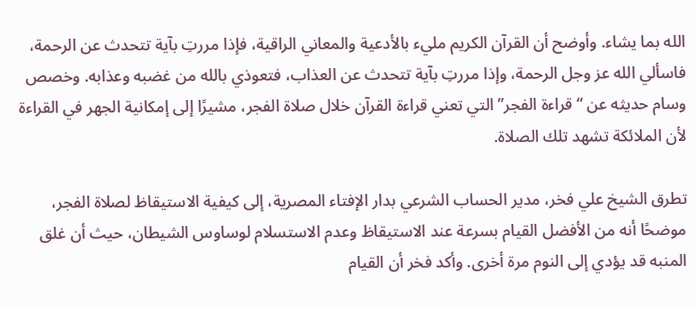الله بما يشاء. وأوضح أن القرآن الكريم مليء بالأدعية والمعاني الراقية، فإذا مررتِ بآية تتحدث عن الرحمة، فاسألي الله عز وجل الرحمة، وإذا مررتِ بآية تتحدث عن العذاب، فتعوذي بالله من غضبه وعذابه. وخصص وسام حديثه عن “قراءة الفجر” التي تعني قراءة القرآن خلال صلاة الفجر، مشيرًا إلى إمكانية الجهر في القراءة لأن الملائكة تشهد تلك الصلاة.

تطرق الشيخ علي فخر، مدير الحساب الشرعي بدار الإفتاء المصرية، إلى كيفية الاستيقاظ لصلاة الفجر، موضحًا أنه من الأفضل القيام بسرعة عند الاستيقاظ وعدم الاستسلام لوساوس الشيطان، حيث أن غلق المنبه قد يؤدي إلى النوم مرة أخرى. وأكد فخر أن القيام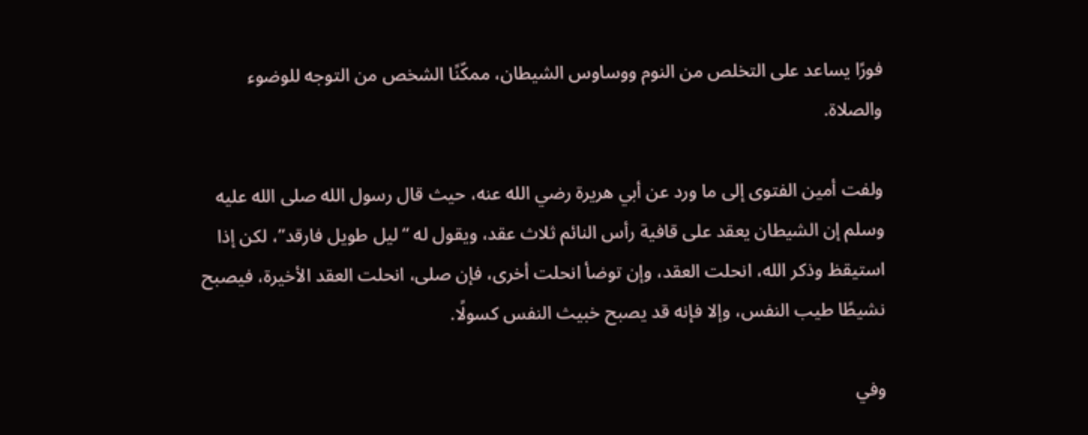فورًا يساعد على التخلص من النوم ووساوس الشيطان، ممكّنًا الشخص من التوجه للوضوء والصلاة.

ولفت أمين الفتوى إلى ما ورد عن أبي هريرة رضي الله عنه، حيث قال رسول الله صلى الله عليه وسلم إن الشيطان يعقد على قافية رأس النائم ثلاث عقد، ويقول له “ليل طويل فارقد”، لكن إذا استيقظ وذكر الله، انحلت العقد، وإن توضأ انحلت أخرى، فإن صلى، انحلت العقد الأخيرة، فيصبح نشيطًا طيب النفس، وإلا فإنه قد يصبح خبيث النفس كسولًا.

وفي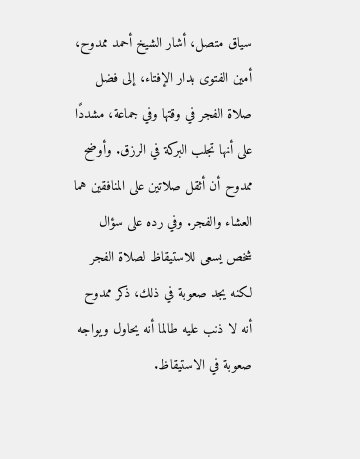سياق متصل، أشار الشيخ أحمد ممدوح، أمين الفتوى بدار الإفتاء، إلى فضل صلاة الفجر في وقتها وفي جماعة، مشددًا على أنها تجلب البركة في الرزق. وأوضح ممدوح أن أثقل صلاتين على المنافقين هما العشاء والفجر. وفي رده على سؤال شخص يسعى للاستيقاظ لصلاة الفجر لكنه يجد صعوبة في ذلك، ذكر ممدوح أنه لا ذنب عليه طالما أنه يحاول ويواجه صعوبة في الاستيقاظ.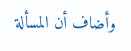وأضاف أن المسألة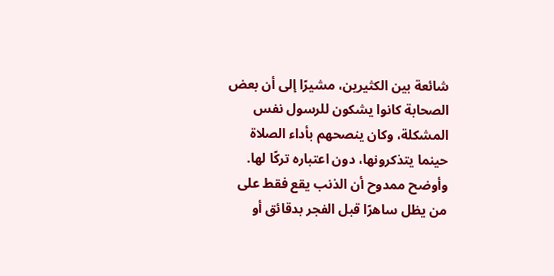شائعة بين الكثيرين، مشيرًا إلى أن بعض الصحابة كانوا يشكون للرسول نفس المشكلة، وكان ينصحهم بأداء الصلاة حينما يتذكرونها، دون اعتباره تركًا لها. وأوضح ممدوح أن الذنب يقع فقط على من يظل ساهرًا قبل الفجر بدقائق أو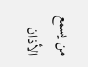من يسمع الأذان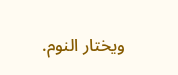ويختار النوم.